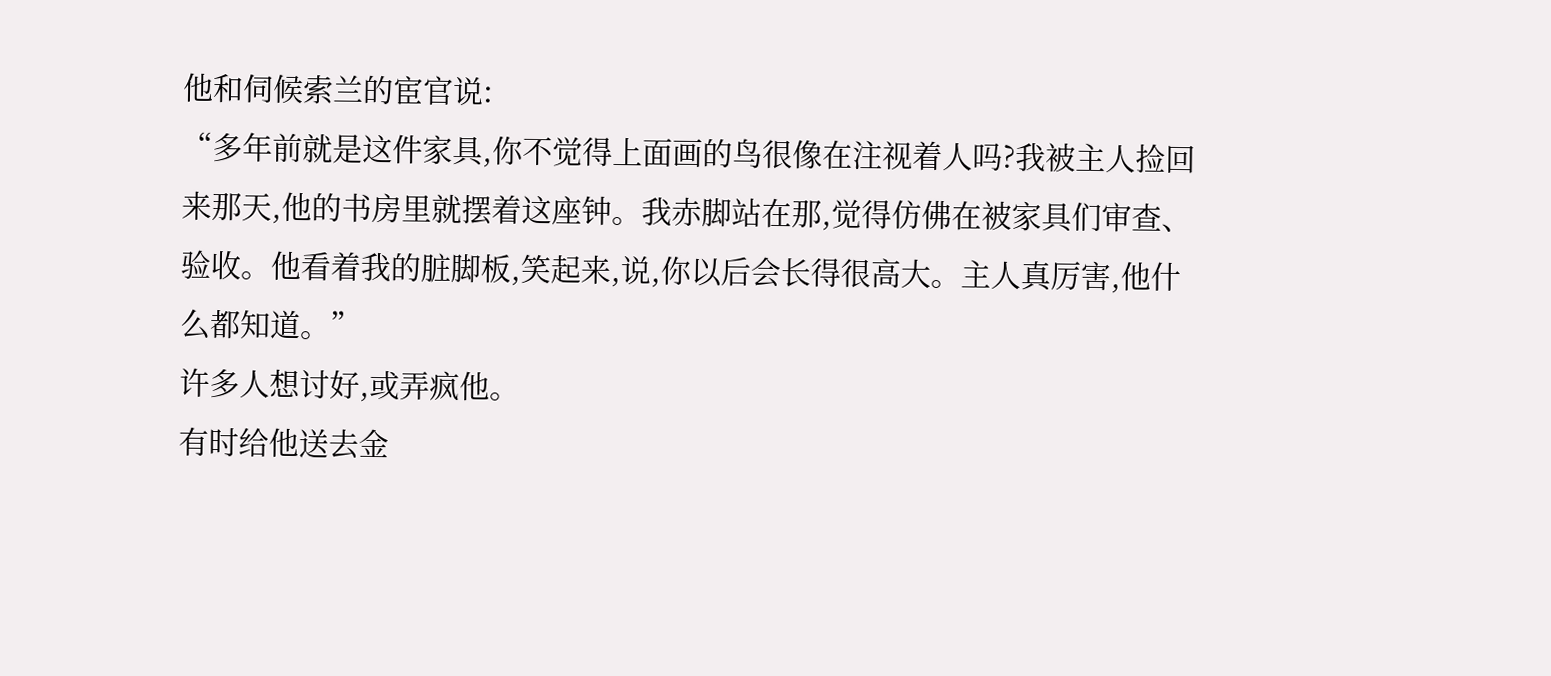他和伺候索兰的宦官说:
“多年前就是这件家具,你不觉得上面画的鸟很像在注视着人吗?我被主人捡回来那天,他的书房里就摆着这座钟。我赤脚站在那,觉得仿佛在被家具们审查、验收。他看着我的脏脚板,笑起来,说,你以后会长得很高大。主人真厉害,他什么都知道。”
许多人想讨好,或弄疯他。
有时给他送去金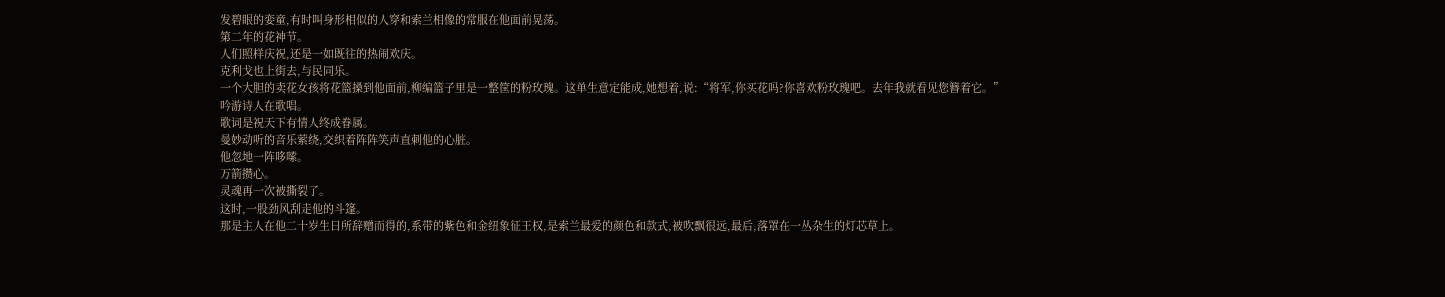发碧眼的娈童,有时叫身形相似的人穿和索兰相像的常服在他面前晃荡。
第二年的花神节。
人们照样庆祝,还是一如既往的热闹欢庆。
克利戈也上街去,与民同乐。
一个大胆的卖花女孩将花篮搡到他面前,柳编篮子里是一整筐的粉玫瑰。这单生意定能成,她想着,说:“将军,你买花吗?你喜欢粉玫瑰吧。去年我就看见您簪着它。”
吟游诗人在歌唱。
歌词是祝天下有情人终成眷属。
曼妙动听的音乐萦绕,交织着阵阵笑声直刺他的心脏。
他忽地一阵哆嗦。
万箭攒心。
灵魂再一次被撕裂了。
这时,一股劲风刮走他的斗篷。
那是主人在他二十岁生日所辞赠而得的,系带的紫色和金纽象征王权,是索兰最爱的颜色和款式,被吹飘很远,最后,落罩在一丛杂生的灯芯草上。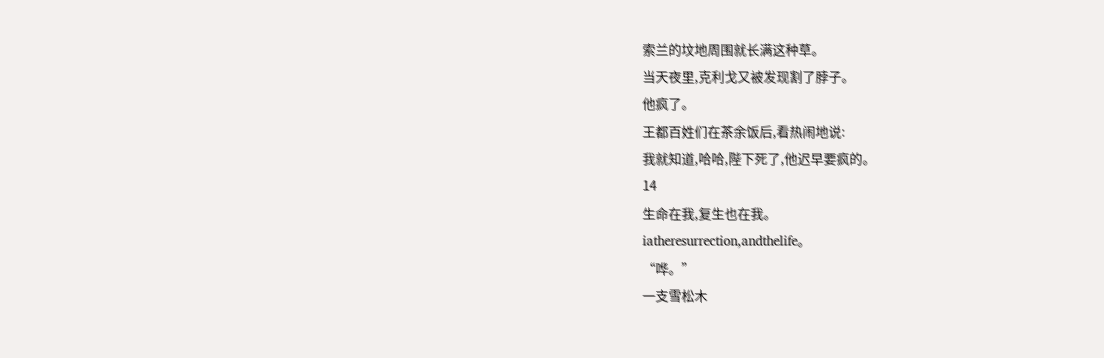索兰的坟地周围就长满这种草。
当天夜里,克利戈又被发现割了脖子。
他疯了。
王都百姓们在茶余饭后,看热闹地说:
我就知道,哈哈,陛下死了,他迟早要疯的。
14
生命在我,复生也在我。
iatheresurrection,andthelife。
“哗。”
一支雪松木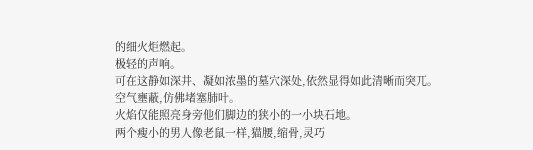的细火炬燃起。
极轻的声响。
可在这静如深井、凝如浓墨的墓穴深处,依然显得如此清晰而突兀。
空气壅蔽,仿佛堵塞肺叶。
火焰仅能照亮身旁他们脚边的狭小的一小块石地。
两个瘦小的男人像老鼠一样,猫腰,缩骨,灵巧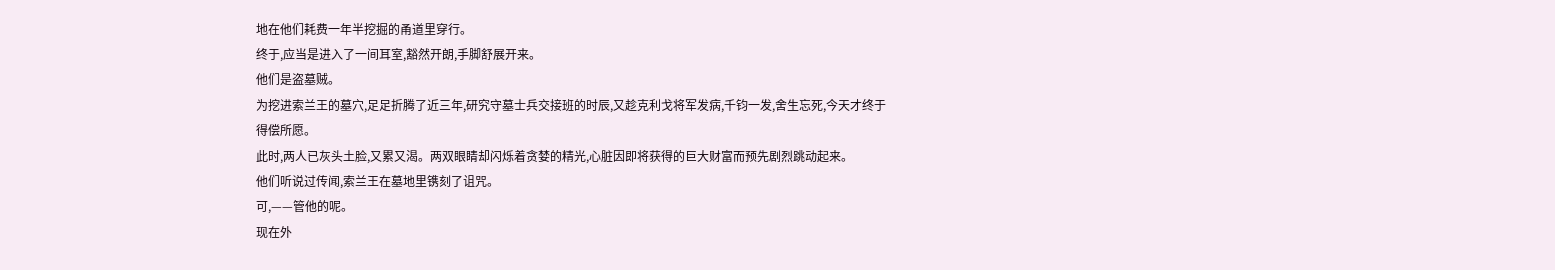地在他们耗费一年半挖掘的甬道里穿行。
终于,应当是进入了一间耳室,豁然开朗,手脚舒展开来。
他们是盗墓贼。
为挖进索兰王的墓穴,足足折腾了近三年,研究守墓士兵交接班的时辰,又趁克利戈将军发病,千钧一发,舍生忘死,今天才终于得偿所愿。
此时,两人已灰头土脸,又累又渴。两双眼睛却闪烁着贪婪的精光,心脏因即将获得的巨大财富而预先剧烈跳动起来。
他们听说过传闻,索兰王在墓地里镌刻了诅咒。
可,——管他的呢。
现在外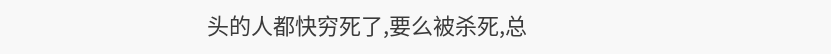头的人都快穷死了,要么被杀死,总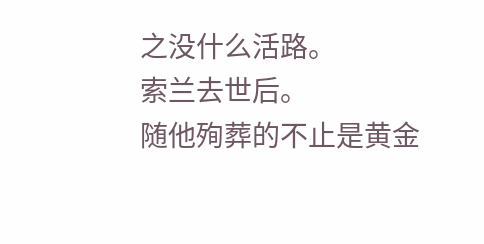之没什么活路。
索兰去世后。
随他殉葬的不止是黄金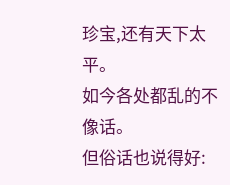珍宝,还有天下太平。
如今各处都乱的不像话。
但俗话也说得好: